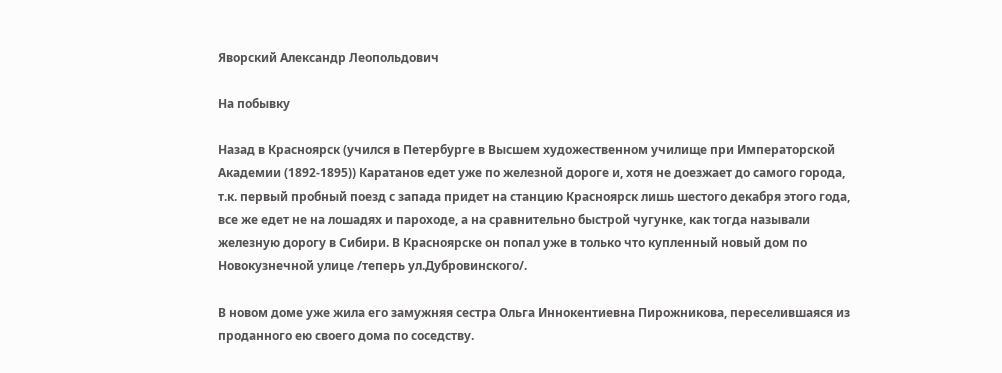Яворский Александр Леопольдович

На побывку

Назад в Красноярск (учился в Петербурге в Высшем художественном училище при Императорской Академии (1892-1895)) Каратанов едет уже по железной дороге и, хотя не доезжает до самого города, т.к. первый пробный поезд с запада придет на станцию Красноярск лишь шестого декабря этого года, все же едет не на лошадях и пароходе, а на сравнительно быстрой чугунке, как тогда называли железную дорогу в Сибири. В Красноярске он попал уже в только что купленный новый дом по Новокузнечной улице /теперь ул.Дубровинского/.

В новом доме уже жила его замужняя сестра Ольга Иннокентиевна Пирожникова, переселившаяся из проданного ею своего дома по соседству.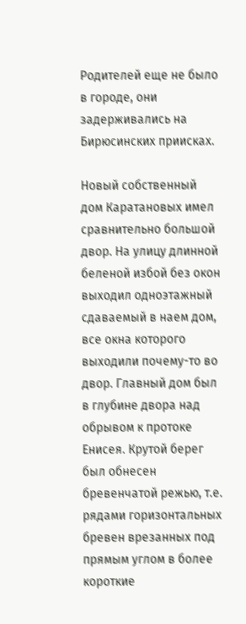Родителей еще не было в городе, они задерживались на Бирюсинских приисках.

Новый собственный дом Каратановых имел сравнительно большой двор. На улицу длинной беленой избой без окон выходил одноэтажный сдаваемый в наем дом, все окна которого выходили почему-то во двор. Главный дом был в глубине двора над обрывом к протоке Енисея. Крутой берег был обнесен бревенчатой режью, т.е. рядами горизонтальных бревен врезанных под прямым углом в более короткие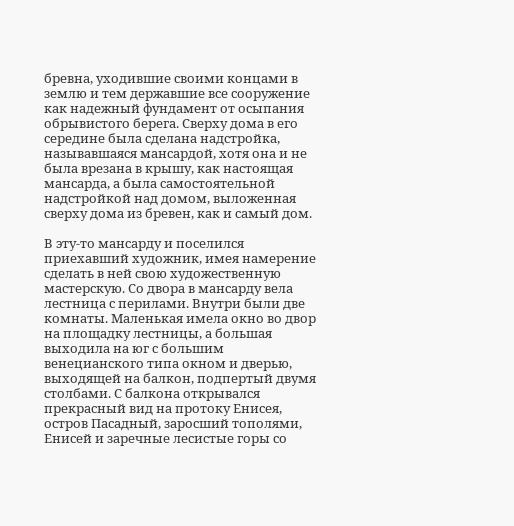бревна, уходившие своими концами в землю и тем державшие все сооружение как надежный фундамент от осыпания обрывистого берега. Сверху дома в его середине была сделана надстройка, называвшаяся мансардой, хотя она и не была врезана в крышу, как настоящая мансарда, а была самостоятельной надстройкой над домом, выложенная сверху дома из бревен, как и самый дом.

В эту-то мансарду и поселился приехавший художник, имея намерение сделать в ней свою художественную мастерскую. Со двора в мансарду вела лестница с перилами. Внутри были две комнаты. Маленькая имела окно во двор на площадку лестницы, а большая выходила на юг с большим венецианского типа окном и дверью, выходящей на балкон, подпертый двумя столбами. С балкона открывался прекрасный вид на протоку Енисея, остров Пасадный, заросший тополями, Енисей и заречные лесистые горы со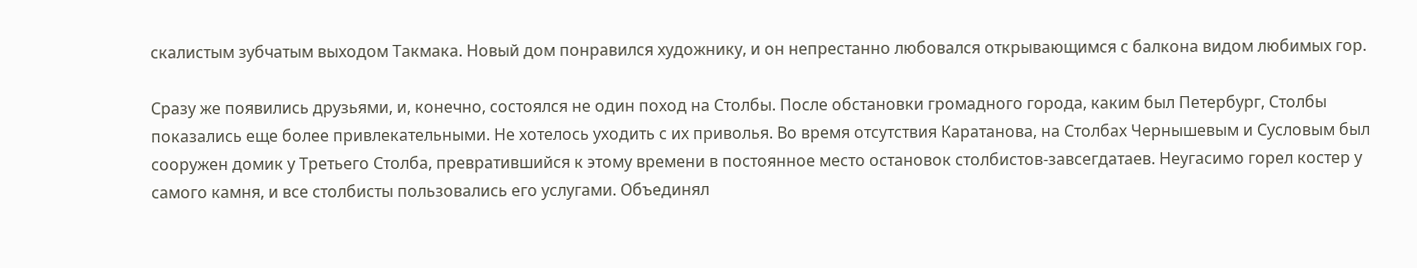скалистым зубчатым выходом Такмака. Новый дом понравился художнику, и он непрестанно любовался открывающимся с балкона видом любимых гор.

Сразу же появились друзьями, и, конечно, состоялся не один поход на Столбы. После обстановки громадного города, каким был Петербург, Столбы показались еще более привлекательными. Не хотелось уходить с их приволья. Во время отсутствия Каратанова, на Столбах Чернышевым и Сусловым был сооружен домик у Третьего Столба, превратившийся к этому времени в постоянное место остановок столбистов-завсегдатаев. Неугасимо горел костер у самого камня, и все столбисты пользовались его услугами. Объединял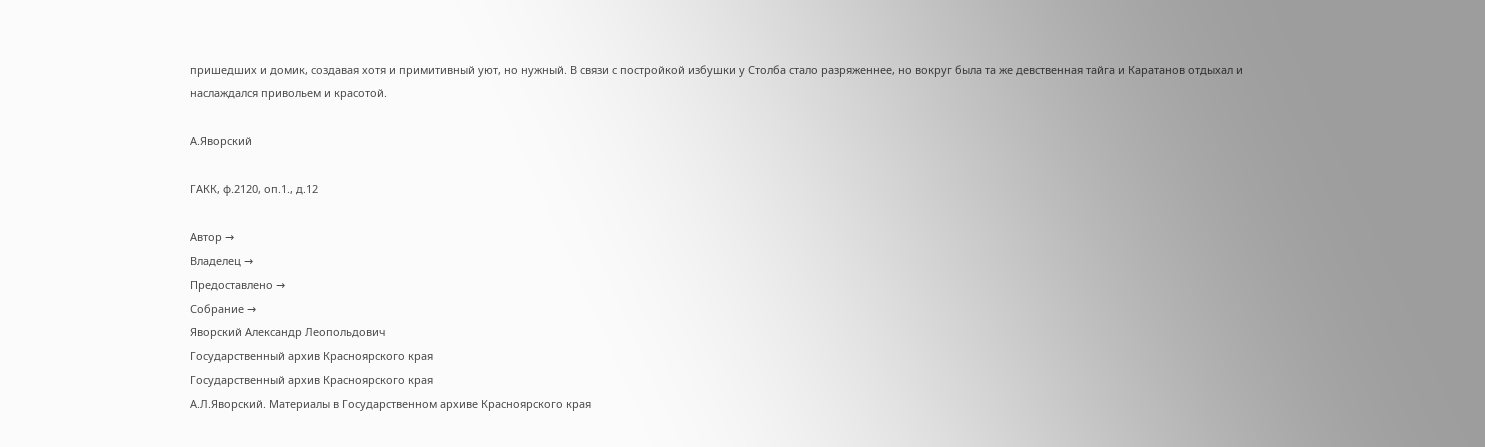пришедших и домик, создавая хотя и примитивный уют, но нужный. В связи с постройкой избушки у Столба стало разряженнее, но вокруг была та же девственная тайга и Каратанов отдыхал и наслаждался привольем и красотой.

А.Яворский

ГАКК, ф.2120, оп.1., д.12

Автор →
Владелец →
Предоставлено →
Собрание →
Яворский Александр Леопольдович
Государственный архив Красноярского края
Государственный архив Красноярского края
А.Л.Яворский. Материалы в Государственном архиве Красноярского края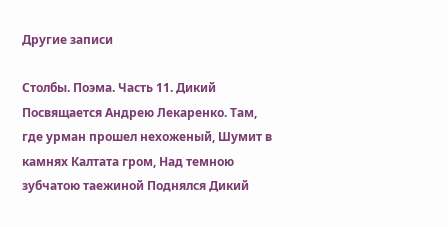Другие записи

Столбы. Поэма. Часть 11. Дикий
Посвящается Андрею Лекаренко. Там, где урман прошел нехоженый, Шумит в камнях Калтата гром, Над темною зубчатою таежиной Поднялся Дикий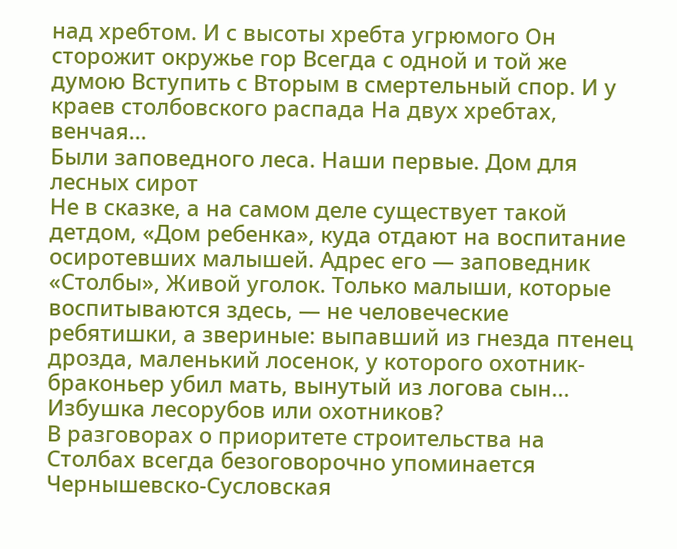над хребтом. И с высоты хребта угрюмого Он сторожит окружье гор Всегда с одной и той же думою Вступить с Вторым в смертельный спор. И у краев столбовского распада На двух хребтах, венчая...
Были заповедного леса. Наши первые. Дом для лесных сирот
Не в сказке, а на самом деле существует такой детдом, «Дом ребенка», куда отдают на воспитание осиротевших малышей. Адрес его — заповедник «Столбы», Живой уголок. Только малыши, которые воспитываются здесь, — не человеческие ребятишки, а звериные: выпавший из гнезда птенец дрозда, маленький лосенок, у которого охотник-браконьер убил мать, вынутый из логова сын...
Избушка лесорубов или охотников?
В разговорах о приоритете строительства на Столбах всегда безоговорочно упоминается Чернышевско-Сусловская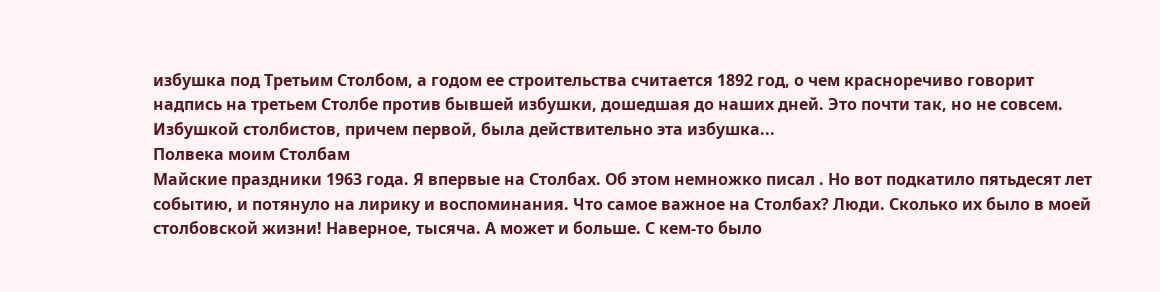избушка под Третьим Столбом, а годом ее строительства считается 1892 год, о чем красноречиво говорит надпись на третьем Столбе против бывшей избушки, дошедшая до наших дней. Это почти так, но не совсем. Избушкой столбистов, причем первой, была действительно эта избушка...
Полвека моим Столбам
Майские праздники 1963 года. Я впервые на Столбах. Об этом немножко писал . Но вот подкатило пятьдесят лет событию, и потянуло на лирику и воспоминания. Что самое важное на Столбах? Люди. Сколько их было в моей столбовской жизни! Наверное, тысяча. А может и больше. С кем-то было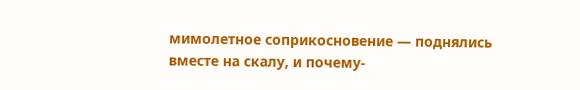мимолетное соприкосновение — поднялись вместе на скалу, и почему-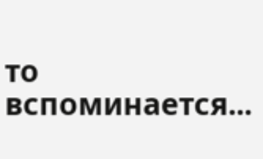то вспоминается...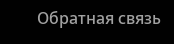Обратная связь